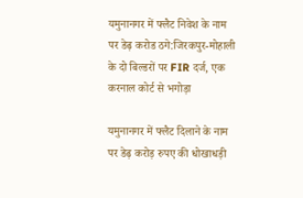यमुनानगर में फ्लैट निवेश के नाम पर डेढ़ करोड ठगे:जिरकपुर-मोहाली के दो बिल्डरों पर FIR दर्ज, एक करनाल कोर्ट से भगोड़ा

यमुनानगर में फ्लैट दिलाने के नाम पर डेढ़ करोड़ रुपए की धोखाधड़ी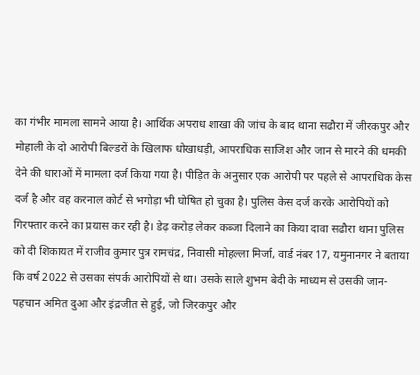का गंभीर मामला सामने आया है। आर्थिक अपराध शाखा की जांच के बाद थाना सढौरा में जीरकपुर और मोहाली के दो आरोपी बिल्डरों के खिलाफ धोखाधड़ी, आपराधिक साजिश और जान से मारने की धमकी देने की धाराओं में मामला दर्ज किया गया है। पीड़ित के अनुसार एक आरोपी पर पहले से आपराधिक केस दर्ज है और वह करनाल कोर्ट से भगोड़ा भी घोषित हो चुका है। पुलिस केस दर्ज करके आरोपियों को गिरफ्तार करने का प्रयास कर रही है। डेढ़ करोड़ लेकर कब्जा दिलाने का किया दावा सढौरा थाना पुलिस को दी शिकायत में राजीव कुमार पुत्र रामचंद्र, निवासी मोहल्ला मिर्जा, वार्ड नंबर 17, यमुनानगर ने बताया कि वर्ष 2022 से उसका संपर्क आरोपियों से था। उसके साले शुभम बेदी के माध्यम से उसकी जान-पहचान अमित दुआ और इंद्रजीत से हुई, जो जिरकपुर और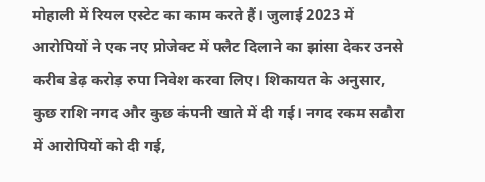मोहाली में रियल एस्टेट का काम करते हैं। जुलाई 2023 में आरोपियों ने एक नए प्रोजेक्ट में फ्लैट दिलाने का झांसा देकर उनसे करीब डेढ़ करोड़ रुपा निवेश करवा लिए। शिकायत के अनुसार, कुछ राशि नगद और कुछ कंपनी खाते में दी गई। नगद रकम सढौरा में आरोपियों को दी गई,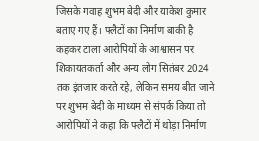जिसके गवाह शुभम बेदी और याकेश कुमार बताए गए हैं। फ्लैटों का निर्माण बाकी है कहकर टाला आरोपियों के आश्वासन पर शिकायतकर्ता और अन्य लोग सितंबर 2024 तक इंतजार करते रहे, लेकिन समय बीत जाने पर शुभम बेदी के माध्यम से संपर्क किया तो आरोपियों ने कहा कि फ्लैटों में थोड़ा निर्माण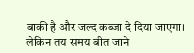बाकी है और जल्द कब्जा दे दिया जाएगा। लेकिन तय समय बीत जाने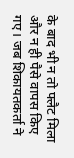के बाद भी न तो फ्लैट मिला और न ही पैसे वापस किए गए। जब शिकायतकर्ता ने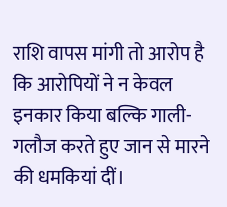राशि वापस मांगी तो आरोप है कि आरोपियों ने न केवल इनकार किया बल्कि गाली-गलौज करते हुए जान से मारने की धमकियां दीं।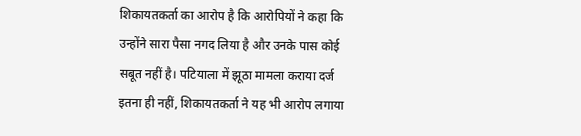शिकायतकर्ता का आरोप है कि आरोपियों ने कहा कि उन्होंने सारा पैसा नगद लिया है और उनके पास कोई सबूत नहीं है। पटियाला में झूठा मामला कराया दर्ज इतना ही नहीं, शिकायतकर्ता ने यह भी आरोप लगाया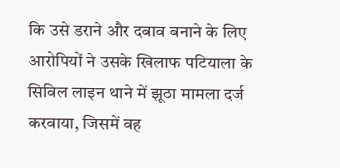कि उसे डराने और दबाव बनाने के लिए आरोपियों ने उसके खिलाफ पटियाला के सिविल लाइन थाने में झूठा मामला दर्ज करवाया, जिसमें वह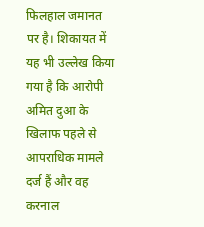फिलहाल जमानत पर है। शिकायत में यह भी उल्लेख किया गया है कि आरोपी अमित दुआ के खिलाफ पहले से आपराधिक मामले दर्ज हैं और वह करनाल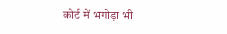कोर्ट में भगोड़ा भी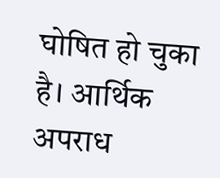घोषित हो चुका है। आर्थिक अपराध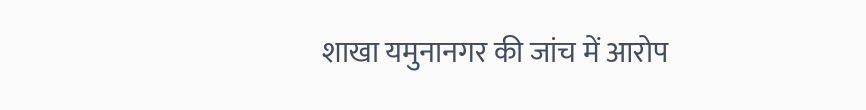शाखा यमुनानगर की जांच में आरोप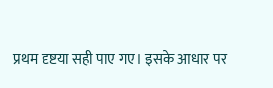प्रथम दृष्टया सही पाए गए। इसके आधार पर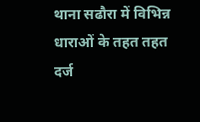थाना सढौरा में विभिन्न धाराओं के तहत तहत दर्ज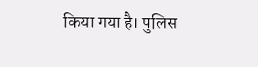किया गया है। पुलिस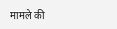मामले की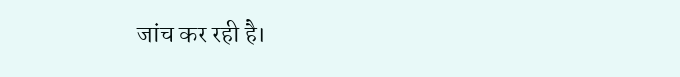जांच कर रही है।